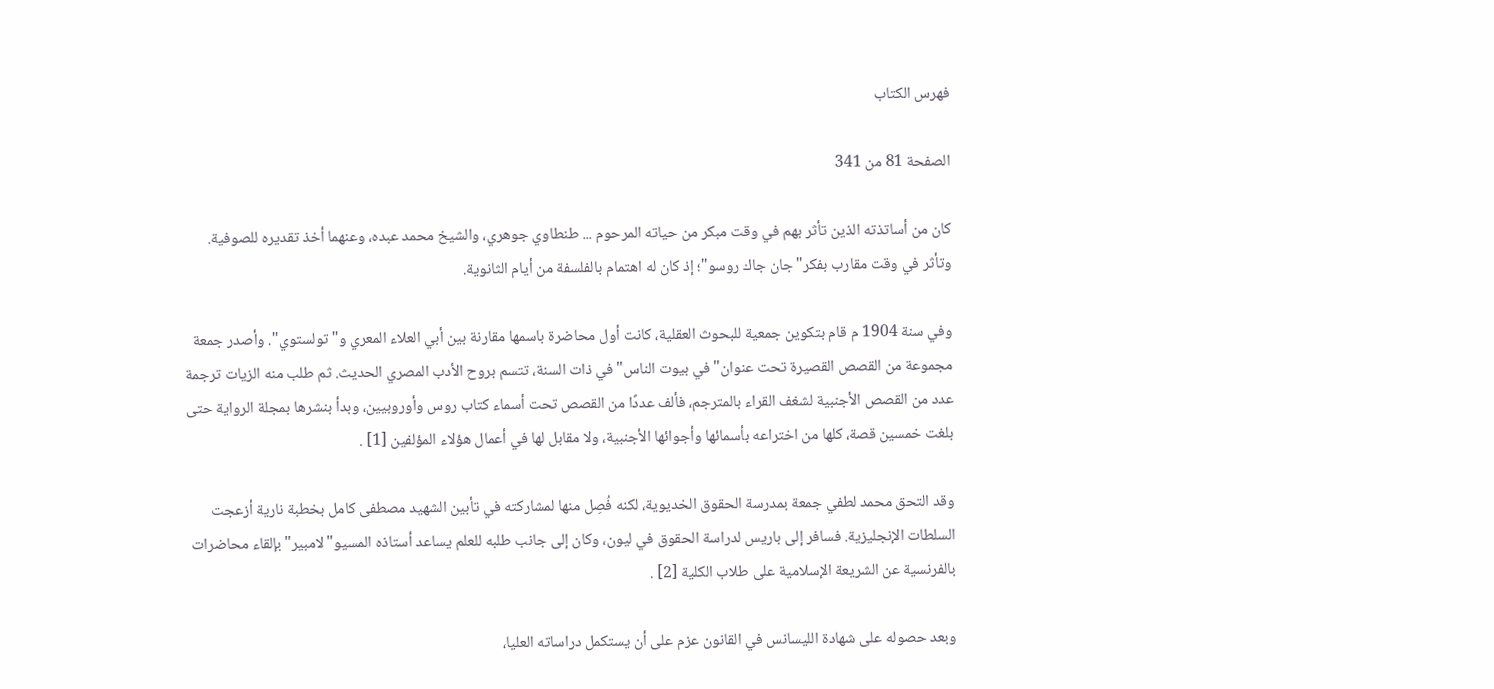فهرس الكتاب

الصفحة 81 من 341

كان من أساتذته الذين تأثر بهم في وقت مبكر من حياته المرحوم ... طنطاوي جوهري، والشيخ محمد عبده، وعنهما أخذ تقديره للصوفية. وتأثر في وقت مقارب بفكر"جان جاك روسو"؛ إذ كان له اهتمام بالفلسفة من أيام الثانوية.

وفي سنة 1904 م قام بتكوين جمعية للبحوث العقلية، كانت أول محاضرة باسمها مقارنة بين أبي العلاء المعري و"تولستوي". وأصدر جمعة مجموعة من القصص القصيرة تحت عنوان"في بيوت الناس"في ذات السنة، تتسم بروح الأدب المصري الحديث. ثم طلب منه الزيات ترجمة عدد من القصص الأجنبية لشغف القراء بالمترجم، فألف عددًا من القصص تحت أسماء كتاب روس وأوروبيين، وبدأ بنشرها بمجلة الرواية حتى بلغت خمسين قصة، كلها من اختراعه بأسمائها وأجوائها الأجنبية، ولا مقابل لها في أعمال هؤلاء المؤلفين [1] .

وقد التحق محمد لطفي جمعة بمدرسة الحقوق الخديوية، لكنه فُصِل منها لمشاركته في تأبين الشهيد مصطفى كامل بخطبة نارية أزعجت السلطات الإنجليزية. فسافر إلى باريس لدراسة الحقوق في ليون، وكان إلى جانب طلبه للعلم يساعد أستاذه المسيو"لامبير"بإلقاء محاضرات بالفرنسية عن الشريعة الإسلامية على طلاب الكلية [2] .

وبعد حصوله على شهادة الليسانس في القانون عزم على أن يستكمل دراساته العليا،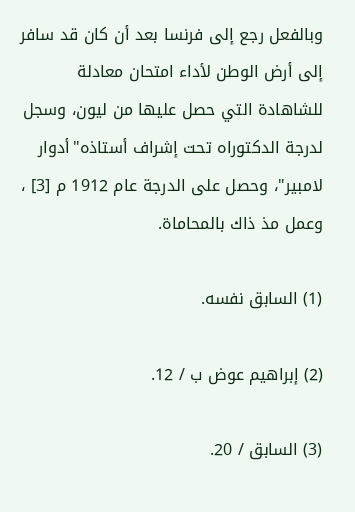وبالفعل رجع إلى فرنسا بعد أن كان قد سافر إلى أرض الوطن لأداء امتحان معادلة للشاهادة التي حصل عليها من ليون، وسجل لدرجة الدكتوراه تحت إشراف أستاذه"أدوار لامبير"، وحصل على الدرجة عام 1912 م [3] ، وعمل مذ ذاك بالمحاماة.

(1) السابق نفسه.

(2) إبراهيم عوض ب / 12.

(3) السابق / 20.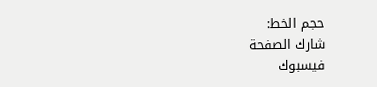حجم الخط:
شارك الصفحة
فيسبوك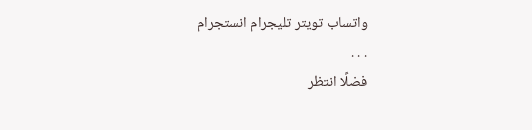واتساب تويتر تليجرام انستجرام
. . .
فضلًا انتظر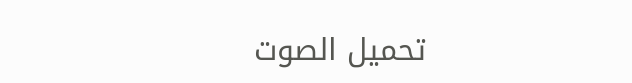تحميل الصوت